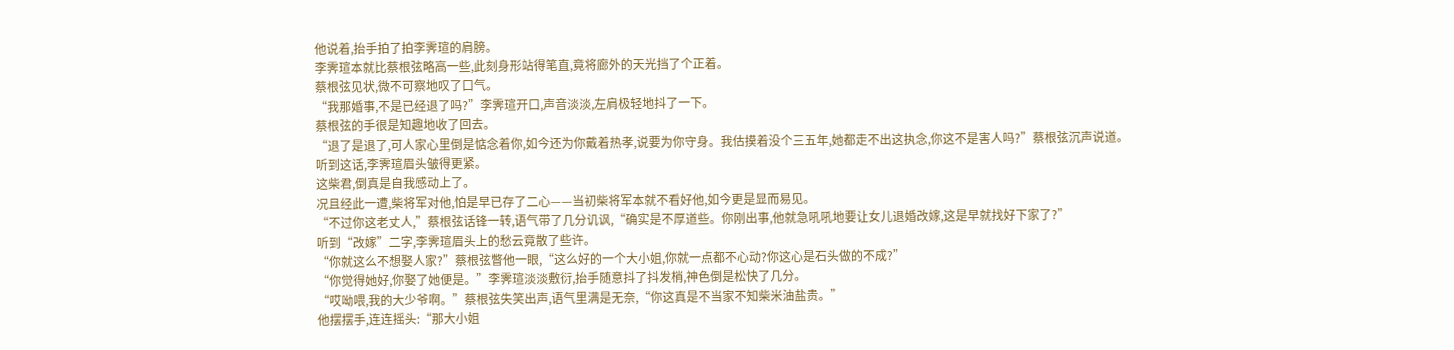他说着,抬手拍了拍李霁瑄的肩膀。
李霁瑄本就比蔡根弦略高一些,此刻身形站得笔直,竟将廊外的天光挡了个正着。
蔡根弦见状,微不可察地叹了口气。
“我那婚事,不是已经退了吗?”李霁瑄开口,声音淡淡,左肩极轻地抖了一下。
蔡根弦的手很是知趣地收了回去。
“退了是退了,可人家心里倒是惦念着你,如今还为你戴着热孝,说要为你守身。我估摸着没个三五年,她都走不出这执念,你这不是害人吗?”蔡根弦沉声说道。
听到这话,李霁瑄眉头皱得更紧。
这柴君,倒真是自我感动上了。
况且经此一遭,柴将军对他,怕是早已存了二心——当初柴将军本就不看好他,如今更是显而易见。
“不过你这老丈人,”蔡根弦话锋一转,语气带了几分讥讽,“确实是不厚道些。你刚出事,他就急吼吼地要让女儿退婚改嫁,这是早就找好下家了?”
听到“改嫁”二字,李霁瑄眉头上的愁云竟散了些许。
“你就这么不想娶人家?”蔡根弦瞥他一眼,“这么好的一个大小姐,你就一点都不心动?你这心是石头做的不成?”
“你觉得她好,你娶了她便是。”李霁瑄淡淡敷衍,抬手随意抖了抖发梢,神色倒是松快了几分。
“哎呦喂,我的大少爷啊。”蔡根弦失笑出声,语气里满是无奈,“你这真是不当家不知柴米油盐贵。”
他摆摆手,连连摇头:“那大小姐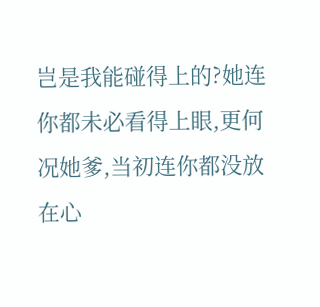岂是我能碰得上的?她连你都未必看得上眼,更何况她爹,当初连你都没放在心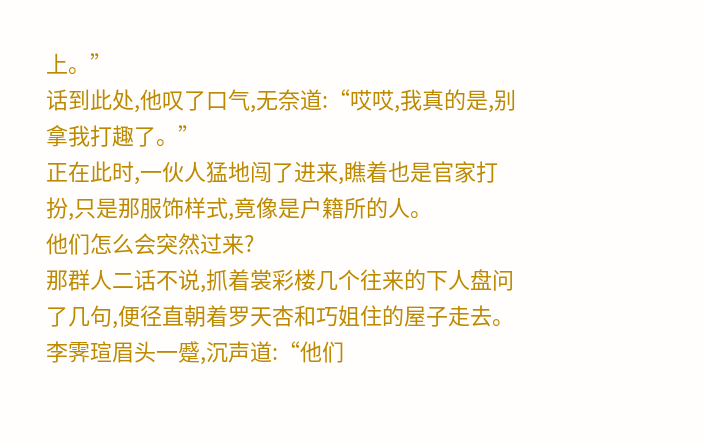上。”
话到此处,他叹了口气,无奈道:“哎哎,我真的是,别拿我打趣了。”
正在此时,一伙人猛地闯了进来,瞧着也是官家打扮,只是那服饰样式,竟像是户籍所的人。
他们怎么会突然过来?
那群人二话不说,抓着裳彩楼几个往来的下人盘问了几句,便径直朝着罗天杏和巧姐住的屋子走去。
李霁瑄眉头一蹙,沉声道:“他们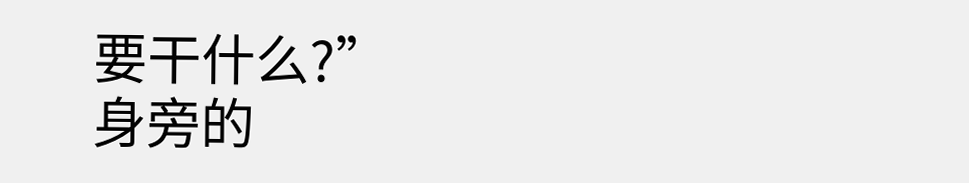要干什么?”
身旁的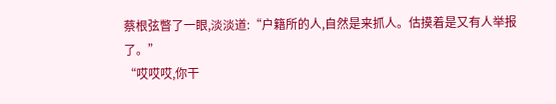蔡根弦瞥了一眼,淡淡道:“户籍所的人,自然是来抓人。估摸着是又有人举报了。”
“哎哎哎,你干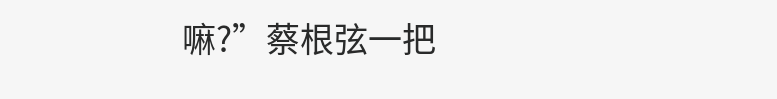嘛?”蔡根弦一把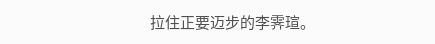拉住正要迈步的李霁瑄。